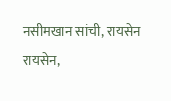नसीमखान सांची, रायसेन
रायसेन,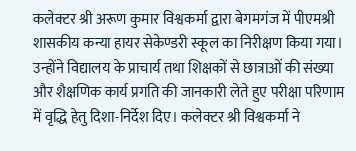कलेक्टर श्री अरूण कुमार विश्वकर्मा द्वारा बेगमगंज में पीएमश्री शासकीय कन्या हायर सेकेण्डरी स्कूल का निरीक्षण किया गया। उन्होंने विद्यालय के प्राचार्य तथा शिक्षकों से छात्राओं की संख्या और शैक्षणिक कार्य प्रगति की जानकारी लेते हुए परीक्षा परिणाम में वृद्धि हेतु दिशा-निर्देश दिए। कलेक्टर श्री विश्वकर्मा ने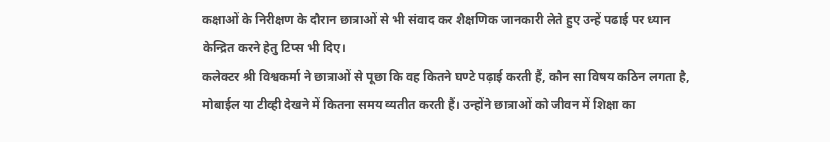कक्षाओं के निरीक्षण के दौरान छात्राओं से भी संवाद कर शैक्षणिक जानकारी लेते हुए उन्हें पढाई पर ध्यान केन्द्रित करने हेतु टिप्स भी दिए।
कलेक्टर श्री विश्वकर्मा ने छात्राओं से पूछा कि वह कितने घण्टे पढ़ाई करती हैं, कौन सा विषय कठिन लगता है, मोबाईल या टीव्ही देखने में कितना समय व्यतीत करती हैं। उन्होंने छात्राओं को जीवन में शिक्षा का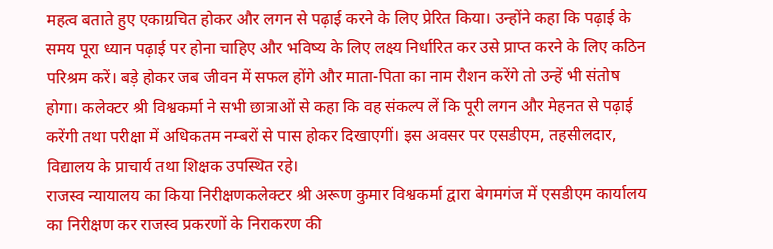महत्व बताते हुए एकाग्रचित होकर और लगन से पढ़ाई करने के लिए प्रेरित किया। उन्होंने कहा कि पढ़ाई के समय पूरा ध्यान पढ़ाई पर होना चाहिए और भविष्य के लिए लक्ष्य निर्धारित कर उसे प्राप्त करने के लिए कठिन परिश्रम करें। बड़े होकर जब जीवन में सफल होंगे और माता-पिता का नाम रौशन करेंगे तो उन्हें भी संतोष होगा। कलेक्टर श्री विश्वकर्मा ने सभी छात्राओं से कहा कि वह संकल्प लें कि पूरी लगन और मेहनत से पढ़ाई करेंगी तथा परीक्षा में अधिकतम नम्बरों से पास होकर दिखाएगीं। इस अवसर पर एसडीएम, तहसीलदार, विद्यालय के प्राचार्य तथा शिक्षक उपस्थित रहे।
राजस्व न्यायालय का किया निरीक्षणकलेक्टर श्री अरूण कुमार विश्वकर्मा द्वारा बेगमगंज में एसडीएम कार्यालय का निरीक्षण कर राजस्व प्रकरणों के निराकरण की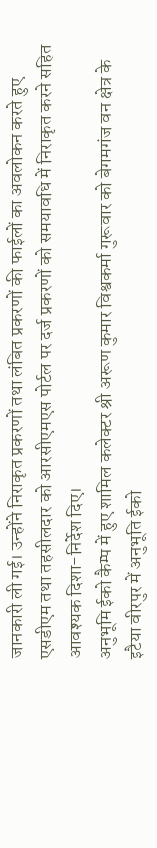जानकारी ली गई। उन्होंने निराकृत प्रकरणों तथा लंबित प्रकरणों की फाईलों का अवलोकन करते हुए एसडीएम तथा तहसीलदार को आरसीएमएस पोर्टल पर दर्ज प्रकरणों को समयावधि में निराकृत करने सहित आवश्यक दिशा-निर्देश दिए।
अनुभूमि ईको कैम्प में हुए शामिल कलेक्टर श्री अरूण कुमार विश्वकर्मा गुरूवार को बेगमगंज वन क्षेत्र के इटैया वीरपुर में अनुभूति ईको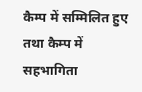कैम्प में सम्मिलित हुए तथा कैम्प में सहभागिता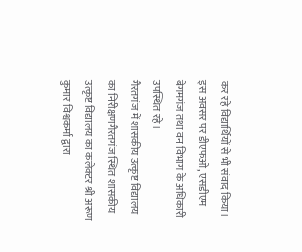कर रहे विद्यार्थियों से भी संवाद किया। इस अवसर पर डीएफओ, एसडीएम बेगमगंज तथा वन विभाग के अधिकारी उपस्थित रहे।
गैरतगंज में शासकीय उत्कृष्ट विद्यालय का निरीक्षणगैरतगंज स्थित शासकीय उत्कृष्ट विद्यालय का कलेक्टर श्री अरूण कुमार विश्वकर्मा द्वारा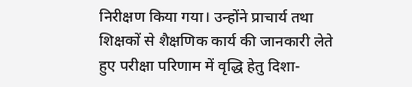निरीक्षण किया गया। उन्होंने प्राचार्य तथा शिक्षकों से शैक्षणिक कार्य की जानकारी लेते हुए परीक्षा परिणाम में वृद्धि हेतु दिशा-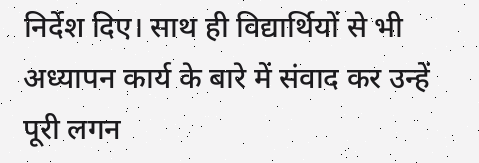निर्देश दिए। साथ ही विद्यार्थियों से भी अध्यापन कार्य के बारे में संवाद कर उन्हें पूरी लगन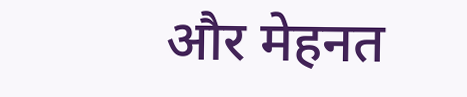और मेहनत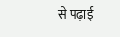से पढ़ाई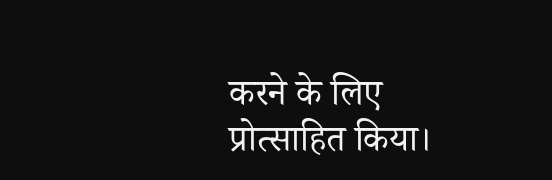करने के लिए प्रोत्साहित किया।